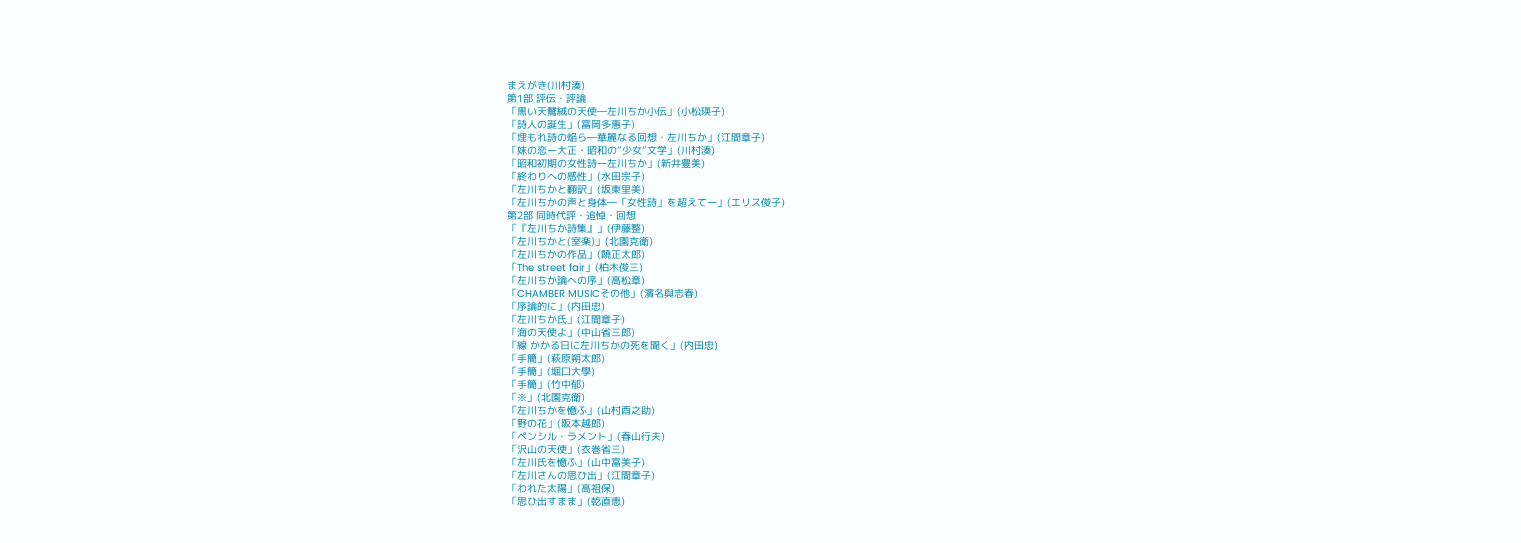まえがき(川村湊)
第1部 評伝・評論
「黒い天鵞絨の天使―左川ちか小伝」(小松瑛子)
「詩人の誕生」(富岡多惠子)
「埋もれ詩の焔ら―華麗なる回想・左川ちか」(江間章子)
「妹の恋ー大正・昭和の“少女”文学」(川村湊)
「昭和初期の女性詩ー左川ちか」(新井豊美)
「終わりへの感性」(水田宗子)
「左川ちかと翻訳」(坂東里美)
「左川ちかの声と身体―「女性詩」を超えてー」(エリス俊子)
第2部 同時代評・追悼・回想
「『左川ちか詩集』」(伊藤整)
「左川ちかと(室楽)」(北園克衛)
「左川ちかの作品」(饒正太郎)
「The street fair」(柏木俊三)
「左川ちか論への序」(高松章)
「CHAMBER MUSICその他」(濱名與志春)
「序論的に」(内田忠)
「左川ちか氏」(江間章子)
「海の天使よ」(中山省三郎)
「線 かかる日に左川ちかの死を聞く」(内田忠)
「手簡」(萩原朔太郎)
「手簡」(堀口大學)
「手簡」(竹中郁)
「※」(北園克衛)
「左川ちかを憶ふ」(山村酉之助)
「野の花」(阪本越郎)
「ペンシル・ラメント」(春山行夫)
「沢山の天使」(衣巻省三)
「左川氏を憶ふ」(山中富美子)
「左川さんの思ひ出」(江間章子)
「われた太陽」(高祖保)
「思ひ出すまま」(乾直恵)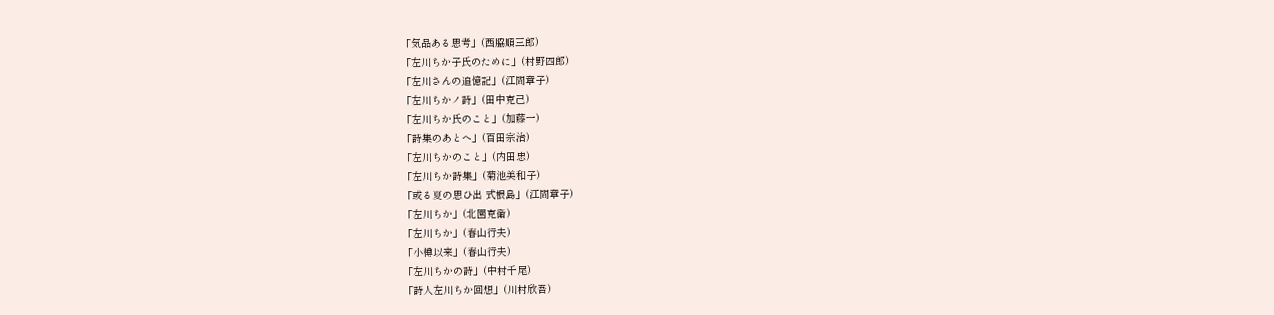「気品ある思考」(西脇順三郎)
「左川ちか子氏のために」(村野四郎)
「左川さんの追憶記」(江間章子)
「左川ちかノ詩」(田中克己)
「左川ちか氏のこと」(加藤一)
「詩集のあとへ」(百田宗治)
「左川ちかのこと」(内田忠)
「左川ちか詩集」(菊池美和子)
「或る夏の思ひ出 式根島」(江間章子)
「左川ちか」(北園克衛)
「左川ちか」(春山行夫)
「小樽以来」(春山行夫)
「左川ちかの詩」(中村千尾)
「詩人左川ちか回想」(川村欣吾)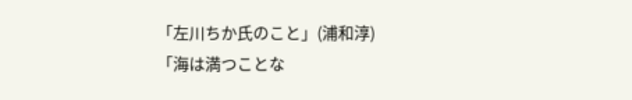「左川ちか氏のこと」(浦和淳)
「海は満つことな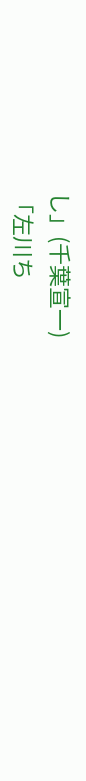し」(千葉宣一)
「左川ち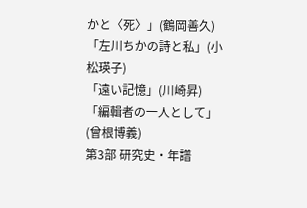かと〈死〉」(鶴岡善久)
「左川ちかの詩と私」(小松瑛子)
「遠い記憶」(川崎昇)
「編輯者の一人として」(曾根博義)
第3部 研究史・年譜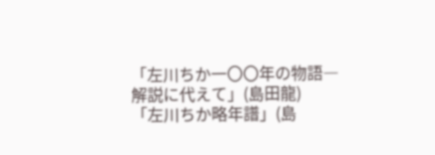「左川ちか一〇〇年の物語―解説に代えて」(島田龍)
「左川ちか略年譜」(島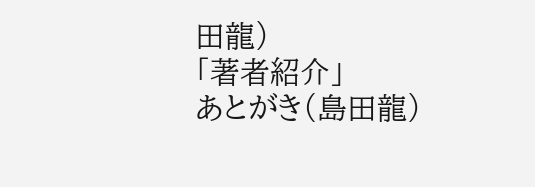田龍)
「著者紹介」
あとがき(島田龍)